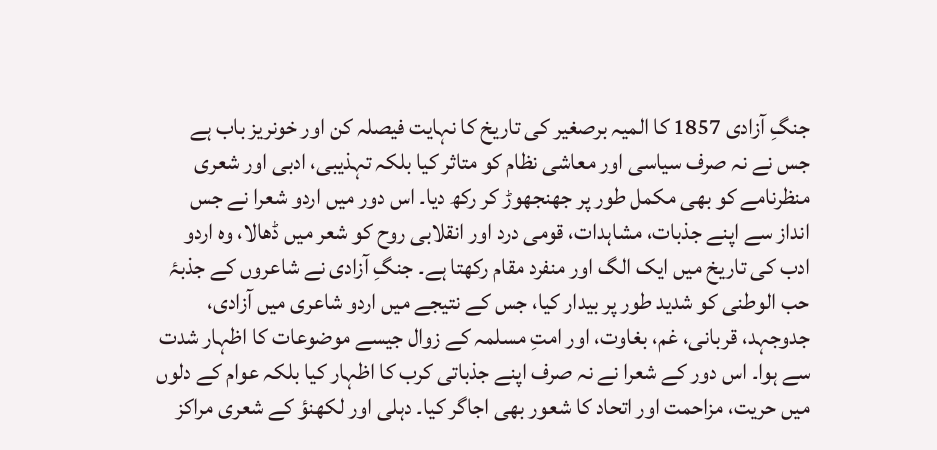جنگِ آزادی 1857 کا المیہ برصغیر کی تاریخ کا نہایت فیصلہ کن اور خونریز باب ہے جس نے نہ صرف سیاسی اور معاشی نظام کو متاثر کیا بلکہ تہذیبی، ادبی اور شعری منظرنامے کو بھی مکمل طور پر جھنجھوڑ کر رکھ دیا۔ اس دور میں اردو شعرا نے جس انداز سے اپنے جذبات، مشاہدات، قومی درد اور انقلابی روح کو شعر میں ڈھالا، وہ اردو ادب کی تاریخ میں ایک الگ اور منفرد مقام رکھتا ہے۔ جنگِ آزادی نے شاعروں کے جذبۂ حب الوطنی کو شدید طور پر بیدار کیا، جس کے نتیجے میں اردو شاعری میں آزادی، جدوجہد، قربانی، غم، بغاوت، اور امتِ مسلمہ کے زوال جیسے موضوعات کا اظہار شدت سے ہوا۔ اس دور کے شعرا نے نہ صرف اپنے جذباتی کرب کا اظہار کیا بلکہ عوام کے دلوں میں حریت، مزاحمت اور اتحاد کا شعور بھی اجاگر کیا۔ دہلی اور لکھنؤ کے شعری مراکز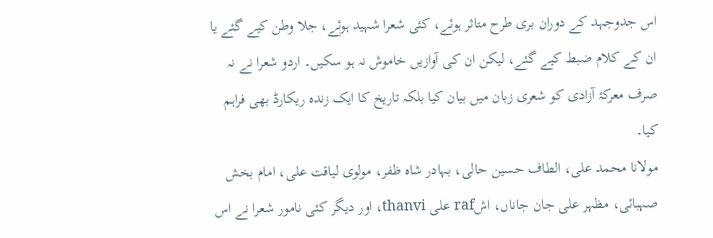اس جدوجہد کے دوران بری طرح متاثر ہوئے، کئی شعرا شہید ہوئے، جلا وطن کیے گئے یا ان کے کلام ضبط کیے گئے، لیکن ان کی آوازیں خاموش نہ ہو سکیں۔ اردو شعرا نے نہ صرف معرکۂ آزادی کو شعری زبان میں بیان کیا بلکہ تاریخ کا ایک زندہ ریکارڈ بھی فراہم کیا۔
مولانا محمد علی، الطاف حسین حالی، بہادر شاہ ظفر، مولوی لیاقت علی، امام بخش صہبائی، مظہر علی جان جاناں، اشraf علی thanvi، اور دیگر کئی نامور شعرا نے اس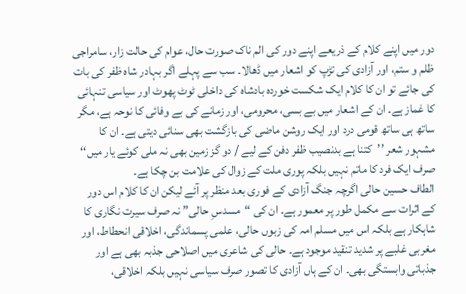دور میں اپنے کلام کے ذریعے اپنے دور کی الم ناک صورت حال، عوام کی حالت زار، سامراجی ظلم و ستم، اور آزادی کی تڑپ کو اشعار میں ڈھالا۔ سب سے پہلے اگر بہادر شاہ ظفر کی بات کی جائے تو ان کا کلام ایک شکست خوردہ بادشاہ کی داخلی ٹوٹ پھوٹ اور سیاسی تنہائی کا غماز ہے۔ ان کے اشعار میں بے بسی، محرومی، اور زمانے کی بے وفائی کا نوحہ ہے، مگر ساتھ ہی ساتھ قومی درد اور ایک روشن ماضی کی بازگشت بھی سنائی دیتی ہے۔ ان کا مشہور شعر ’’کتنا ہے بدنصیب ظفر دفن کے لیے / دو گز زمین بھی نہ ملی کوئے یار میں‘‘ صرف ایک فرد کا ماتم نہیں بلکہ پوری ملت کے زوال کی علامت بن چکا ہے۔
الطاف حسین حالی اگرچہ جنگ آزادی کے فوری بعد منظر پر آئے لیکن ان کا کلام اس دور کے اثرات سے مکمل طور پر معمور ہے۔ ان کی “مسدسِ حالی” نہ صرف سیرت نگاری کا شاہکار ہے بلکہ اس میں مسلم امہ کی زبوں حالی، علمی پسماندگی، اخلاقی انحطاط، اور مغربی غلبے پر شدید تنقید موجود ہے۔ حالی کی شاعری میں اصلاحی جذبہ بھی ہے اور جذباتی وابستگی بھی۔ ان کے ہاں آزادی کا تصور صرف سیاسی نہیں بلکہ اخلاقی،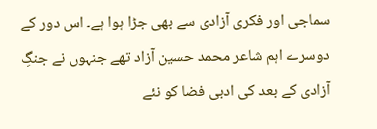سماجی اور فکری آزادی سے بھی جڑا ہوا ہے۔ اس دور کے دوسرے اہم شاعر محمد حسین آزاد تھے جنہوں نے جنگِ آزادی کے بعد کی ادبی فضا کو نئے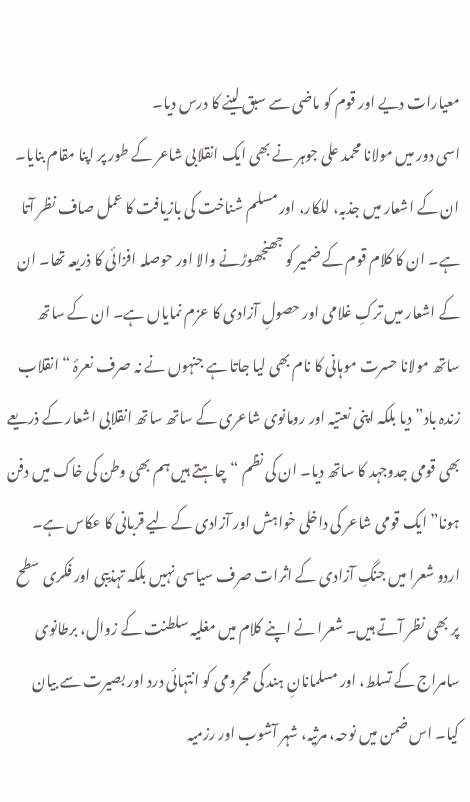معیارات دیے اور قوم کو ماضی سے سبق لینے کا درس دیا۔
اسی دور میں مولانا محمد علی جوہر نے بھی ایک انقلابی شاعر کے طور پر اپنا مقام بنایا۔ ان کے اشعار میں جذبہ، للکار، اور مسلم شناخت کی بازیافت کا عمل صاف نظر آتا ہے۔ ان کا کلام قوم کے ضمیر کو جھنجھوڑنے والا اور حوصلہ افزائی کا ذریعہ تھا۔ ان کے اشعار میں ترکِ غلامی اور حصولِ آزادی کا عزم نمایاں ہے۔ ان کے ساتھ ساتھ مولانا حسرت موہانی کا نام بھی لیا جاتا ہے جنہوں نے نہ صرف نعرۂ “انقلاب زندہ باد” دیا بلکہ اپنی نعتیہ اور رومانوی شاعری کے ساتھ ساتھ انقلابی اشعار کے ذریعے بھی قومی جدوجہد کا ساتھ دیا۔ ان کی نظم “چاہتے ہیں ہم بھی وطن کی خاک میں دفن ہونا” ایک قومی شاعر کی داخلی خواہش اور آزادی کے لیے قربانی کا عکاس ہے۔
اردو شعرا میں جنگِ آزادی کے اثرات صرف سیاسی نہیں بلکہ تہذیبی اور فکری سطح پر بھی نظر آتے ہیں۔ شعرا نے اپنے کلام میں مغلیہ سلطنت کے زوال، برطانوی سامراج کے تسلط، اور مسلمانانِ ہند کی محرومی کو انتہائی درد اور بصیرت سے بیان کیا۔ اس ضمن میں نوحہ، مرثیہ، شہر آشوب اور رزمیہ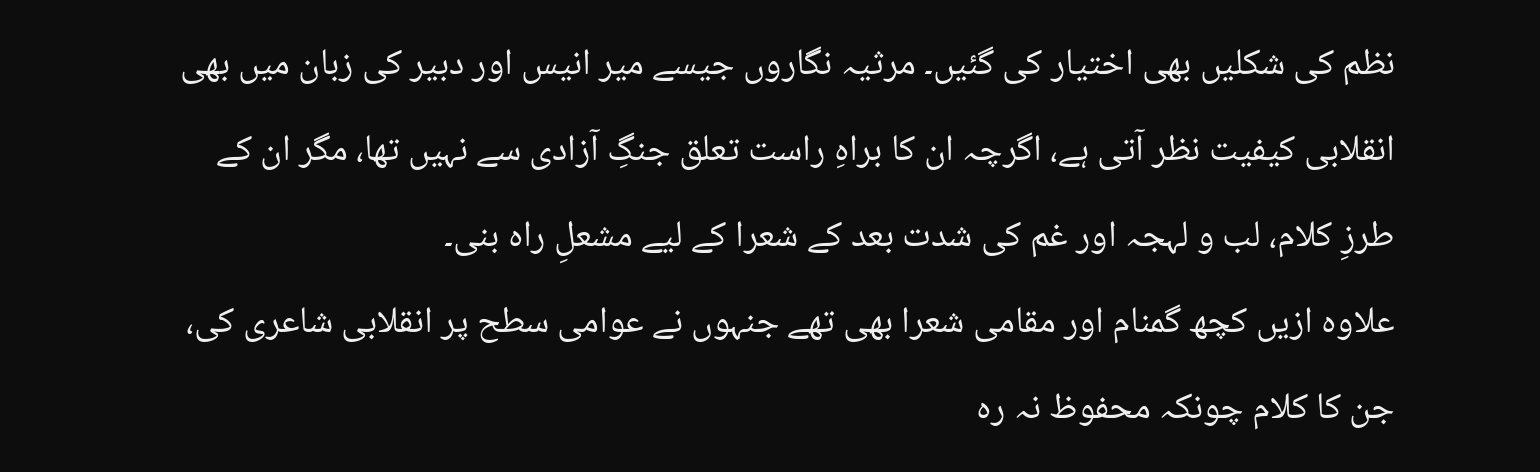نظم کی شکلیں بھی اختیار کی گئیں۔ مرثیہ نگاروں جیسے میر انیس اور دبیر کی زبان میں بھی انقلابی کیفیت نظر آتی ہے، اگرچہ ان کا براہِ راست تعلق جنگِ آزادی سے نہیں تھا، مگر ان کے طرزِ کلام، لب و لہجہ اور غم کی شدت بعد کے شعرا کے لیے مشعلِ راہ بنی۔
علاوہ ازیں کچھ گمنام اور مقامی شعرا بھی تھے جنہوں نے عوامی سطح پر انقلابی شاعری کی، جن کا کلام چونکہ محفوظ نہ رہ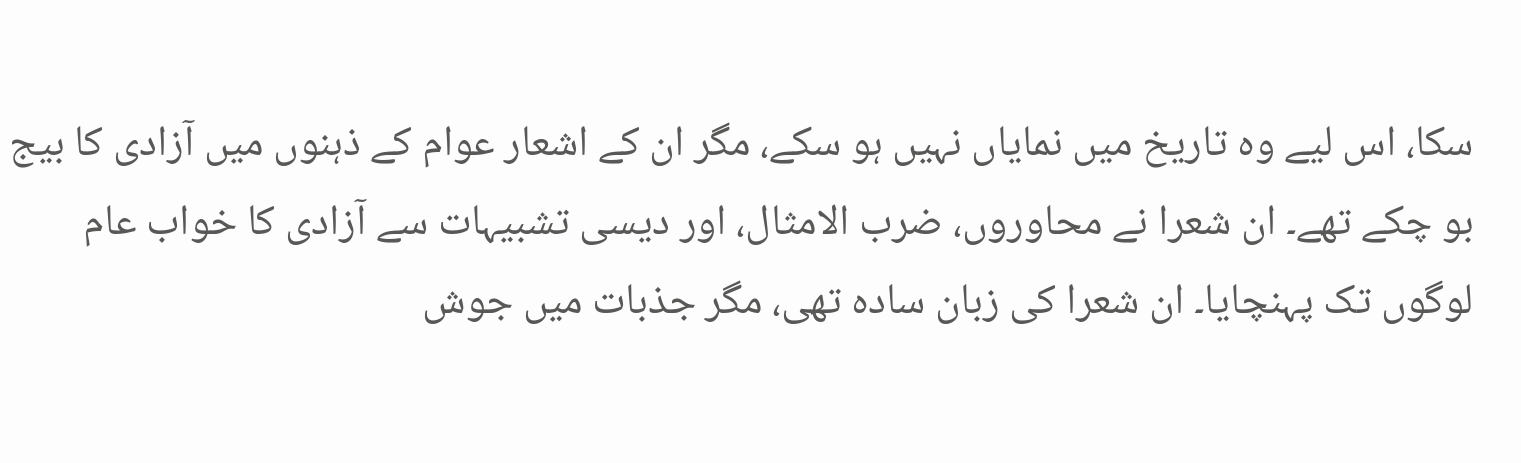سکا، اس لیے وہ تاریخ میں نمایاں نہیں ہو سکے، مگر ان کے اشعار عوام کے ذہنوں میں آزادی کا بیج بو چکے تھے۔ ان شعرا نے محاوروں، ضرب الامثال، اور دیسی تشبیہات سے آزادی کا خواب عام لوگوں تک پہنچایا۔ ان شعرا کی زبان سادہ تھی، مگر جذبات میں جوش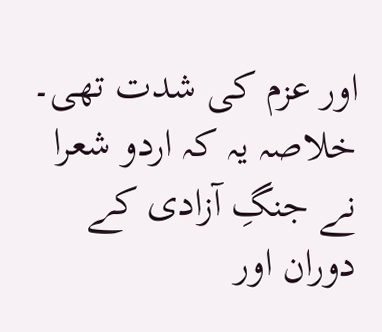اور عزم کی شدت تھی۔
خلاصہ یہ کہ اردو شعرا نے جنگِ آزادی کے دوران اور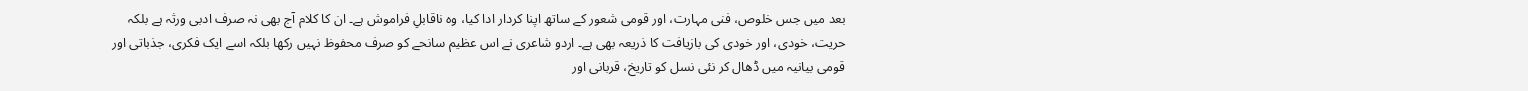بعد میں جس خلوص، فنی مہارت، اور قومی شعور کے ساتھ اپنا کردار ادا کیا، وہ ناقابلِ فراموش ہے۔ ان کا کلام آج بھی نہ صرف ادبی ورثہ ہے بلکہ حریت، خودی، اور خودی کی بازیافت کا ذریعہ بھی ہے۔ اردو شاعری نے اس عظیم سانحے کو صرف محفوظ نہیں رکھا بلکہ اسے ایک فکری، جذباتی اور قومی بیانیہ میں ڈھال کر نئی نسل کو تاریخ، قربانی اور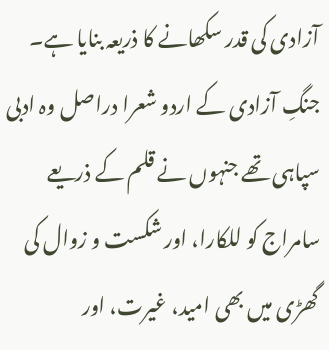آزادی کی قدر سکھانے کا ذریعہ بنایا ہے۔ جنگِ آزادی کے اردو شعرا دراصل وہ ادبی سپاہی تھے جنہوں نے قلم کے ذریعے سامراج کو للکارا، اور شکست و زوال کی گھڑی میں بھی امید، غیرت، اور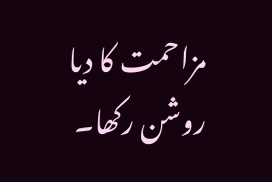مزاحمت کا دیا روشن رکھا۔